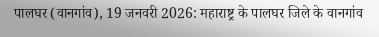पालघर (वानगांव), 19 जनवरी 2026: महाराष्ट्र के पालघर जिले के वानगांव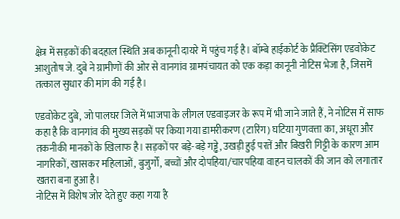क्षेत्र में सड़कों की बदहाल स्थिति अब कानूनी दायरे में पहुंच गई है। बॉम्बे हाईकोर्ट के प्रैक्टिसिंग एडवोकेट आशुतोष जे. दुबे ने ग्रामीणों की ओर से वानगांव ग्रामपंचायत को एक कड़ा कानूनी नोटिस भेजा है, जिसमें तत्काल सुधार की मांग की गई है।

एडवोकेट दुबे, जो पालघर जिले में भाजपा के लीगल एडवाइजर के रूप में भी जाने जाते हैं, ने नोटिस में साफ कहा है कि वानगांव की मुख्य सड़कों पर किया गया डामरीकरण (टारिंग) घटिया गुणवत्ता का, अधूरा और तकनीकी मानकों के खिलाफ है। सड़कों पर बड़े-बड़े गड्ढे, उखड़ी हुई परतें और बिखरी गिट्टी के कारण आम नागरिकों, खासकर महिलाओं, बुजुर्गों, बच्चों और दोपहिया/चारपहिया वाहन चालकों की जान को लगातार खतरा बना हुआ है।
नोटिस में विशेष जोर देते हुए कहा गया है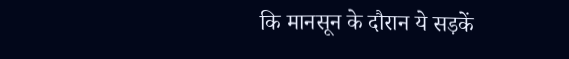कि मानसून के दौरान ये सड़कें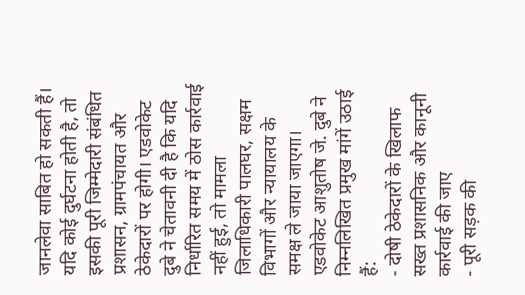जानलेवा साबित हो सकती हैं। यदि कोई दुर्घटना होती है, तो इसकी पूरी जिम्मेदारी संबंधित प्रशासन, ग्रामपंचायत और ठेकेदारों पर होगी। एडवोकेट दुबे ने चेतावनी दी है कि यदि निर्धारित समय में ठोस कार्रवाई नहीं हुई, तो मामला जिलाधिकारी पालघर, सक्षम विभागों और न्यायालय के समक्ष ले जाया जाएगा।
एडवोकेट आशुतोष जे. दुबे ने निम्नलिखित प्रमुख मांगें उठाई हैं:
- दोषी ठेकेदारों के खिलाफ सख्त प्रशासनिक और कानूनी कार्रवाई की जाए
- पूरी सड़क की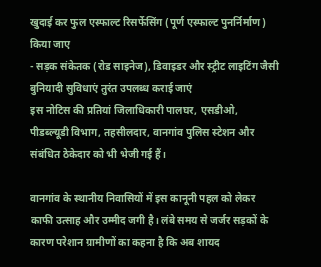खुदाई कर फुल एस्फाल्ट रिसर्फेसिंग (पूर्ण एस्फाल्ट पुनर्निर्माण) किया जाए
- सड़क संकेतक (रोड साइनेज), डिवाइडर और स्ट्रीट लाइटिंग जैसी बुनियादी सुविधाएं तुरंत उपलब्ध कराई जाएं
इस नोटिस की प्रतियां जिलाधिकारी पालघर, एसडीओ, पीडब्ल्यूडी विभाग, तहसीलदार, वानगांव पुलिस स्टेशन और संबंधित ठेकेदार को भी भेजी गई हैं।

वानगांव के स्थानीय निवासियों में इस कानूनी पहल को लेकर काफी उत्साह और उम्मीद जगी है। लंबे समय से जर्जर सड़कों के कारण परेशान ग्रामीणों का कहना है कि अब शायद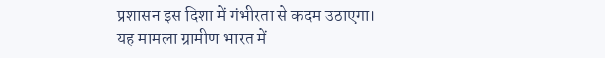प्रशासन इस दिशा में गंभीरता से कदम उठाएगा।
यह मामला ग्रामीण भारत में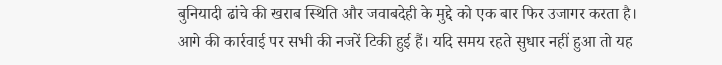बुनियादी ढांचे की खराब स्थिति और जवाबदेही के मुद्दे को एक बार फिर उजागर करता है। आगे की कार्रवाई पर सभी की नजरें टिकी हुई हैं। यदि समय रहते सुधार नहीं हुआ तो यह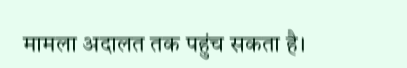मामला अदालत तक पहुंच सकता है।